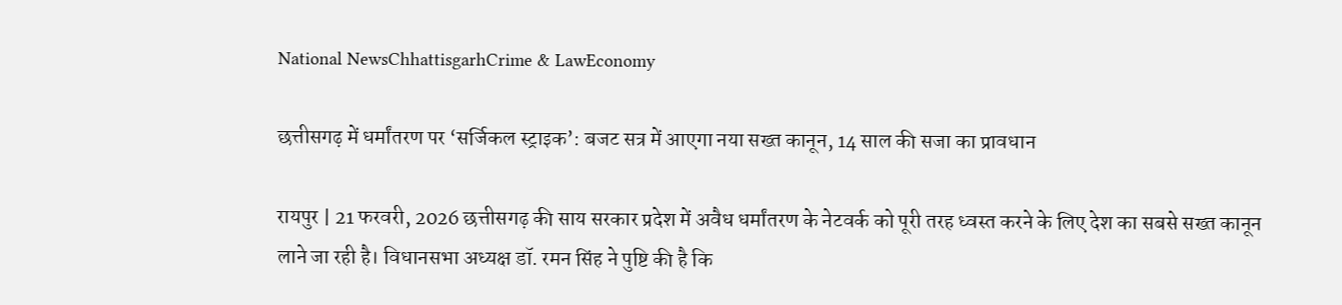National NewsChhattisgarhCrime & LawEconomy

छत्तीसगढ़ में धर्मांतरण पर ‘सर्जिकल स्ट्राइक’: बजट सत्र में आएगा नया सख्त कानून, 14 साल की सजा का प्रावधान

रायपुर | 21 फरवरी, 2026 छत्तीसगढ़ की साय सरकार प्रदेश में अवैध धर्मांतरण के नेटवर्क को पूरी तरह ध्वस्त करने के लिए देश का सबसे सख्त कानून लाने जा रही है। विधानसभा अध्यक्ष डॉ. रमन सिंह ने पुष्टि की है कि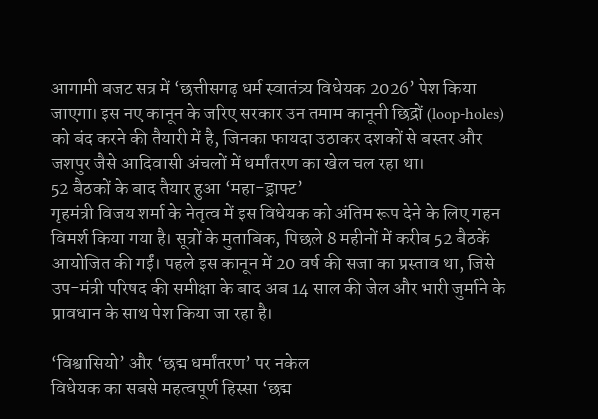आगामी बजट सत्र में ‘छत्तीसगढ़ धर्म स्वातंत्र्य विधेयक 2026’ पेश किया जाएगा। इस नए कानून के जरिए सरकार उन तमाम कानूनी छिद्रों (loop-holes) को बंद करने की तैयारी में है, जिनका फायदा उठाकर दशकों से बस्तर और जशपुर जैसे आदिवासी अंचलों में धर्मांतरण का खेल चल रहा था।
52 बैठकों के बाद तैयार हुआ ‘महा-ड्राफ्ट’
गृहमंत्री विजय शर्मा के नेतृत्व में इस विधेयक को अंतिम रूप देने के लिए गहन विमर्श किया गया है। सूत्रों के मुताबिक, पिछले 8 महीनों में करीब 52 बैठकें आयोजित की गईं। पहले इस कानून में 20 वर्ष की सजा का प्रस्ताव था, जिसे उप-मंत्री परिषद की समीक्षा के बाद अब 14 साल की जेल और भारी जुर्माने के प्रावधान के साथ पेश किया जा रहा है।

‘विश्वासियो’ और ‘छद्म धर्मांतरण’ पर नकेल
विधेयक का सबसे महत्वपूर्ण हिस्सा ‘छद्म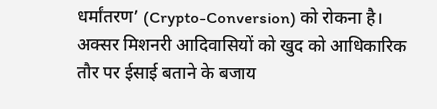धर्मांतरण’ (Crypto-Conversion) को रोकना है। अक्सर मिशनरी आदिवासियों को खुद को आधिकारिक तौर पर ईसाई बताने के बजाय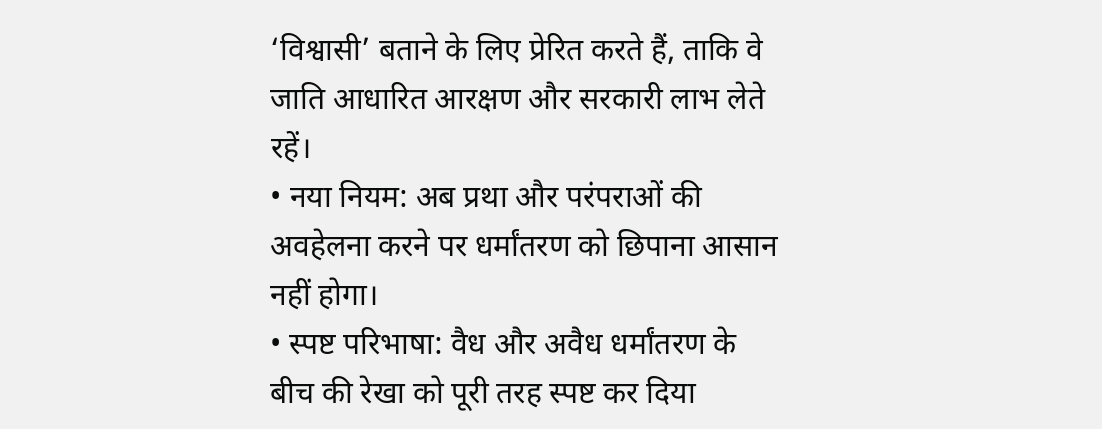‘विश्वासी’ बताने के लिए प्रेरित करते हैं, ताकि वे जाति आधारित आरक्षण और सरकारी लाभ लेते रहें।
• नया नियम: अब प्रथा और परंपराओं की अवहेलना करने पर धर्मांतरण को छिपाना आसान नहीं होगा।
• स्पष्ट परिभाषा: वैध और अवैध धर्मांतरण के बीच की रेखा को पूरी तरह स्पष्ट कर दिया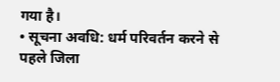गया है।
• सूचना अवधि: धर्म परिवर्तन करने से पहले जिला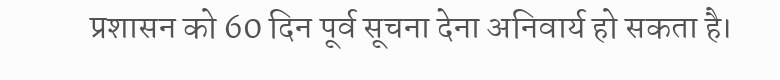प्रशासन को 60 दिन पूर्व सूचना देना अनिवार्य हो सकता है।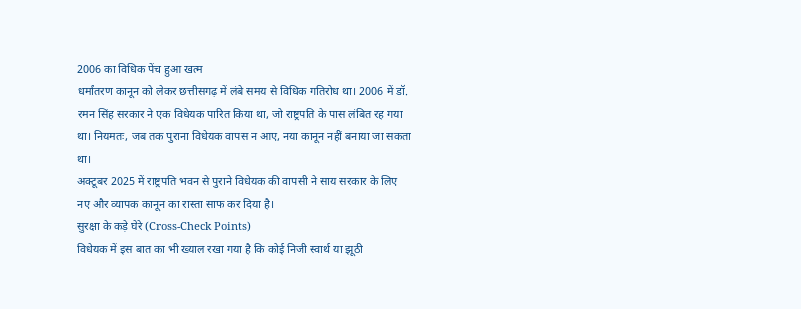2006 का विधिक पेंच हुआ खत्म
धर्मांतरण कानून को लेकर छत्तीसगढ़ में लंबे समय से विधिक गतिरोध था। 2006 में डॉ. रमन सिंह सरकार ने एक विधेयक पारित किया था, जो राष्ट्रपति के पास लंबित रह गया था। नियमतः, जब तक पुराना विधेयक वापस न आए, नया कानून नहीं बनाया जा सकता था।
अक्टूबर 2025 में राष्ट्रपति भवन से पुराने विधेयक की वापसी ने साय सरकार के लिए नए और व्यापक कानून का रास्ता साफ कर दिया है।
सुरक्षा के कड़े घेरे (Cross-Check Points)
विधेयक में इस बात का भी ख्याल रखा गया है कि कोई निजी स्वार्थ या झूठी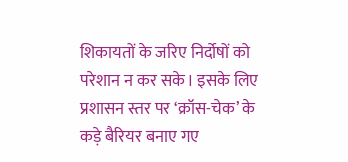शिकायतों के जरिए निर्दोषों को परेशान न कर सके। इसके लिए प्रशासन स्तर पर ‘क्रॉस-चेक’ के कड़े बैरियर बनाए गए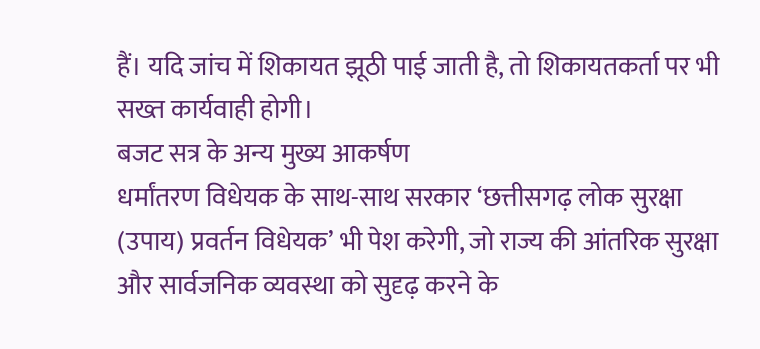हैं। यदि जांच में शिकायत झूठी पाई जाती है, तो शिकायतकर्ता पर भी सख्त कार्यवाही होगी।
बजट सत्र के अन्य मुख्य आकर्षण
धर्मांतरण विधेयक के साथ-साथ सरकार ‘छत्तीसगढ़ लोक सुरक्षा (उपाय) प्रवर्तन विधेयक’ भी पेश करेगी, जो राज्य की आंतरिक सुरक्षा और सार्वजनिक व्यवस्था को सुदृढ़ करने के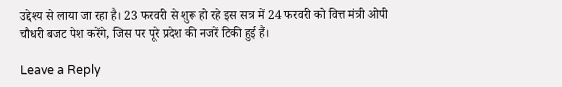उद्देश्य से लाया जा रहा है। 23 फरवरी से शुरू हो रहे इस सत्र में 24 फरवरी को वित्त मंत्री ओपी चौधरी बजट पेश करेंगे, जिस पर पूरे प्रदेश की नजरें टिकी हुई हैं।

Leave a Reply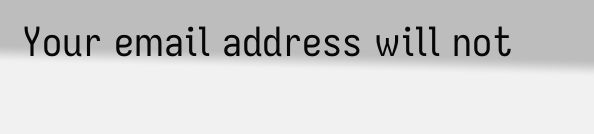Your email address will not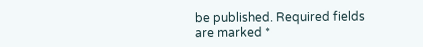be published. Required fields are marked *